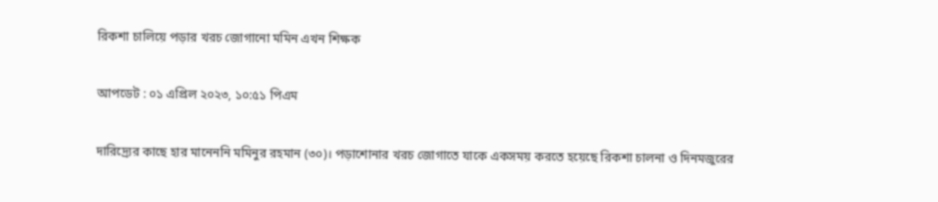রিকশা চালিয়ে পড়ার খরচ জোগানো মমিন এখন শিক্ষক

আপডেট : ০১ এপ্রিল ২০২৩, ১০:৫১ পিএম

দারিদ্র্যের কাছে হার মানেননি মমিনুর রহমান (৩০)। পড়াশোনার খরচ জোগাতে যাকে একসময় করতে হয়েছে রিকশা চালনা ও দিনমজুরের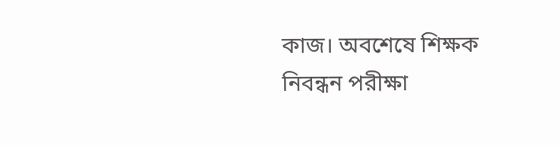কাজ। অবশেষে শিক্ষক নিবন্ধন পরীক্ষা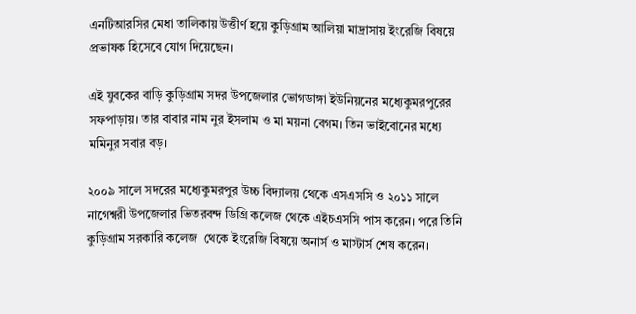এনটিআরসির মেধা তালিকায় উত্তীর্ণ হয়ে কুড়িগ্রাম আলিয়া মাদ্রাসায় ইংরেজি বিষয়ে প্রভাষক হিসেবে যোগ দিয়েছেন।

এই যুবকের বাড়ি কুড়িগ্রাম সদর উপজেলার ভোগডাঙ্গা ইউনিয়নের মধ্যেকুমরপুরের সফপাড়ায়। তার বাবার নাম নুর ইসলাম ও মা ময়না বেগম। তিন ভাইবোনের মধ্যে মমিনুর সবার বড়।

২০০৯ সালে সদরের মধ্যেকুমরপুর উচ্চ বিদ্যালয় থেকে এসএসসি ও ২০১১ সালে নাগেশ্বরী উপজেলার ভিতরবন্দ ডিগ্রি কলেজ থেকে এইচএসসি পাস করেন। পরে তিনি কুড়িগ্রাম সরকারি কলেজ  থেকে ইংরেজি বিষয়ে অনার্স ও মাস্টার্স শেষ করেন।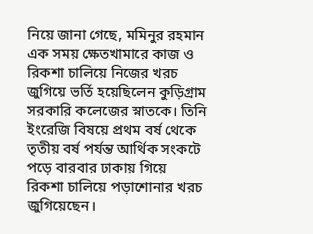নিয়ে জানা গেছে, মমিনুর রহমান এক সময় ক্ষেতখামারে কাজ ও রিকশা চালিয়ে নিজের খরচ জুগিয়ে ভর্তি হয়েছিলেন কুড়িগ্রাম সরকারি কলেজের স্নাতকে। তিনি ইংরেজি বিষয়ে প্রথম বর্ষ থেকে তৃতীয় বর্ষ পর্যন্ত আর্থিক সংকটে পড়ে বারবার ঢাকায় গিয়ে রিকশা চালিয়ে পড়াশোনার খরচ জুগিয়েছেন।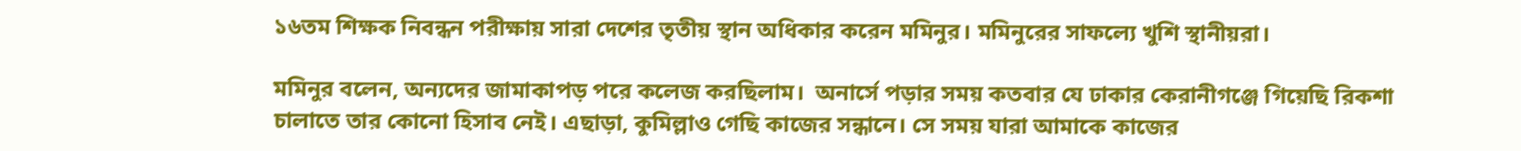১৬তম শিক্ষক নিবন্ধন পরীক্ষায় সারা দেশের তৃতীয় স্থান অধিকার করেন মমিনুর। মমিনুরের সাফল্যে খুশি স্থানীয়রা।

মমিনুর বলেন, অন্যদের জামাকাপড় পরে কলেজ করছিলাম।  অনার্সে পড়ার সময় কতবার যে ঢাকার কেরানীগঞ্জে গিয়েছি রিকশা চালাতে তার কোনো হিসাব নেই। এছাড়া, কুমিল্লাও গেছি কাজের সন্ধানে। সে সময় যারা আমাকে কাজের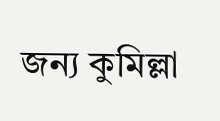জন্য কুমিল্লা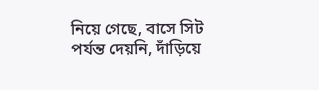নিয়ে গেছে, বাসে সিট পর্যন্ত দেয়নি, দাঁড়িয়ে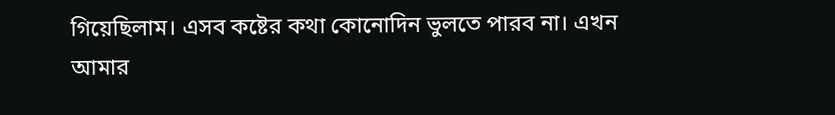গিয়েছিলাম। এসব কষ্টের কথা কোনোদিন ভুলতে পারব না। এখন আমার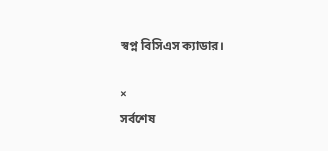স্বপ্ন বিসিএস ক্যাডার।

×
সর্বশেষ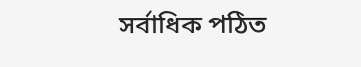সর্বাধিক পঠিত